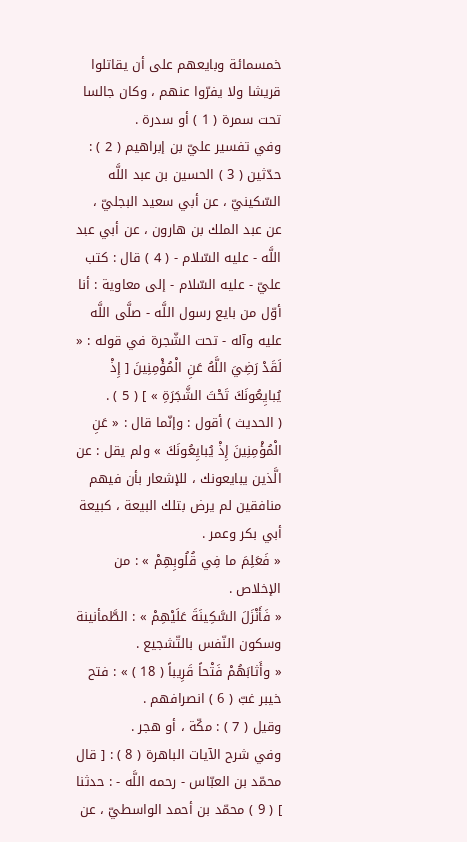خمسمائة وبايعهم على أن يقاتلوا قريشا ولا يفرّوا عنهم ، وكان جالسا تحت سمرة ( 1 ) أو سدرة .
وفي تفسير عليّ بن إبراهيم ( 2 ) : حدّثين ( 3 ) الحسين بن عبد اللَّه السّكينيّ ، عن أبي سعيد البجليّ ، عن عبد الملك بن هارون ، عن أبي عبد اللَّه - عليه السّلام - ( 4 ) قال : كتب عليّ - عليه السّلام - إلى معاوية : أنا أوّل من بايع رسول اللَّه - صلَّى اللَّه عليه وآله - تحت الشّجرة في قوله : « لَقَدْ رَضِيَ اللَّهُ عَنِ الْمُؤْمِنِينَ [ إِذْ يُبايِعُونَكَ تَحْتَ الشَّجَرَةِ » ] ( 5 ) .
( الحديث ) أقول : وإنّما قال : « عَنِ الْمُؤْمِنِينَ إِذْ يُبايِعُونَكَ » ولم يقل : عن الَّذين يبايعونك ، للإشعار بأن فيهم منافقين لم يرض بتلك البيعة ، كبيعة أبي بكر وعمر .
« فَعَلِمَ ما فِي قُلُوبِهِمْ » : من الإخلاص .
« فَأَنْزَلَ السَّكِينَةَ عَلَيْهِمْ » : الطَّمأنينة وسكون النّفس بالتّشجيع .
« وأَثابَهُمْ فَتْحاً قَرِيباً ( 18 ) » : فتح خيبر غبّ ( 6 ) انصرافهم .
وقيل ( 7 ) : مكّة ، أو هجر .
وفي شرح الآيات الباهرة ( 8 ) : [ قال محمّد بن العبّاس - رحمه اللَّه - : حدثنا ] ( 9 ) محمّد بن أحمد الواسطيّ ، عن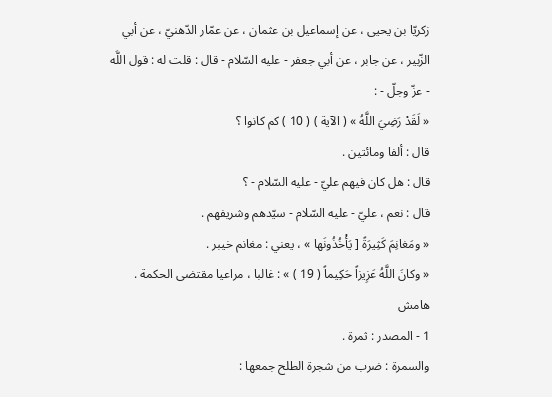زكريّا بن يحيى ، عن إسماعيل بن عثمان ، عن عمّار الدّهنيّ ، عن أبي الزّبير ، عن جابر ، عن أبي جعفر - عليه السّلام - قال : قلت له : قول اللَّه - عزّ وجلّ - :
« لَقَدْ رَضِيَ اللَّهُ » ( الآية ) ( 10 ) كم كانوا ؟
قال : ألفا ومائتين .
قال : هل كان فيهم عليّ - عليه السّلام - ؟
قال : نعم ، عليّ - عليه السّلام - سيّدهم وشريفهم .
« ومَغانِمَ كَثِيرَةً [ يَأْخُذُونَها » ، يعني : مغانم خيبر .
« وكانَ اللَّهُ عَزِيزاً حَكِيماً ( 19 ) » : غالبا ، مراعيا مقتضى الحكمة .
هامش
1 - المصدر : ثمرة .
والسمرة : ضرب من شجرة الطلح جمعها :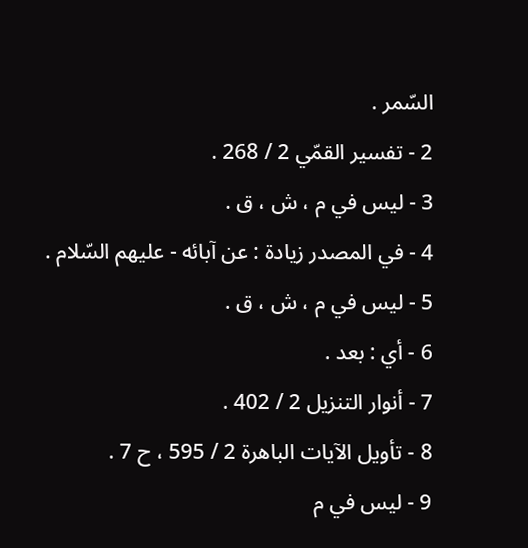السّمر .
2 - تفسير القمّي 2 / 268 .
3 - ليس في م ، ش ، ق .
4 - في المصدر زيادة : عن آبائه - عليهم السّلام .
5 - ليس في م ، ش ، ق .
6 - أي : بعد .
7 - أنوار التنزيل 2 / 402 .
8 - تأويل الآيات الباهرة 2 / 595 ، ح 7 .
9 - ليس في م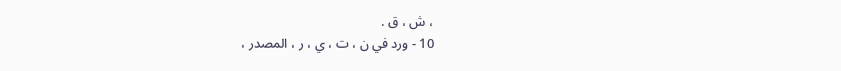، ش ، ق .
10 - ورد في ن ، ت ، ي ، ر ، المصدر ،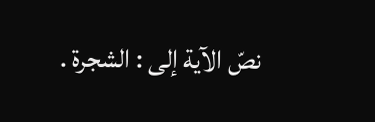نصّ الآية إلى : الشجرة .